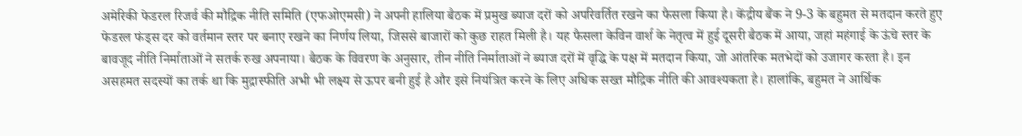अमेरिकी फेडरल रिजर्व की मौद्रिक नीति समिति (एफओएमसी) ने अपनी हालिया बैठक में प्रमुख ब्याज दरों को अपरिवर्तित रखने का फैसला किया है। केंद्रीय बैंक ने 9-3 के बहुमत से मतदान करते हुए फेडरल फंड्स दर को वर्तमान स्तर पर बनाए रखने का निर्णय लिया, जिससे बाजारों को कुछ राहत मिली है। यह फैसला केविन वार्श के नेतृत्व में हुई दूसरी बैठक में आया, जहां महंगाई के ऊंचे स्तर के बावजूद नीति निर्माताओं ने सतर्क रुख अपनाया। बैठक के विवरण के अनुसार, तीन नीति निर्माताओं ने ब्याज दरों में वृद्धि के पक्ष में मतदान किया, जो आंतरिक मतभेदों को उजागर करता है। इन असहमत सदस्यों का तर्क था कि मुद्रास्फीति अभी भी लक्ष्य से ऊपर बनी हुई है और इसे नियंत्रित करने के लिए अधिक सख्त मौद्रिक नीति की आवश्यकता है। हालांकि, बहुमत ने आर्थिक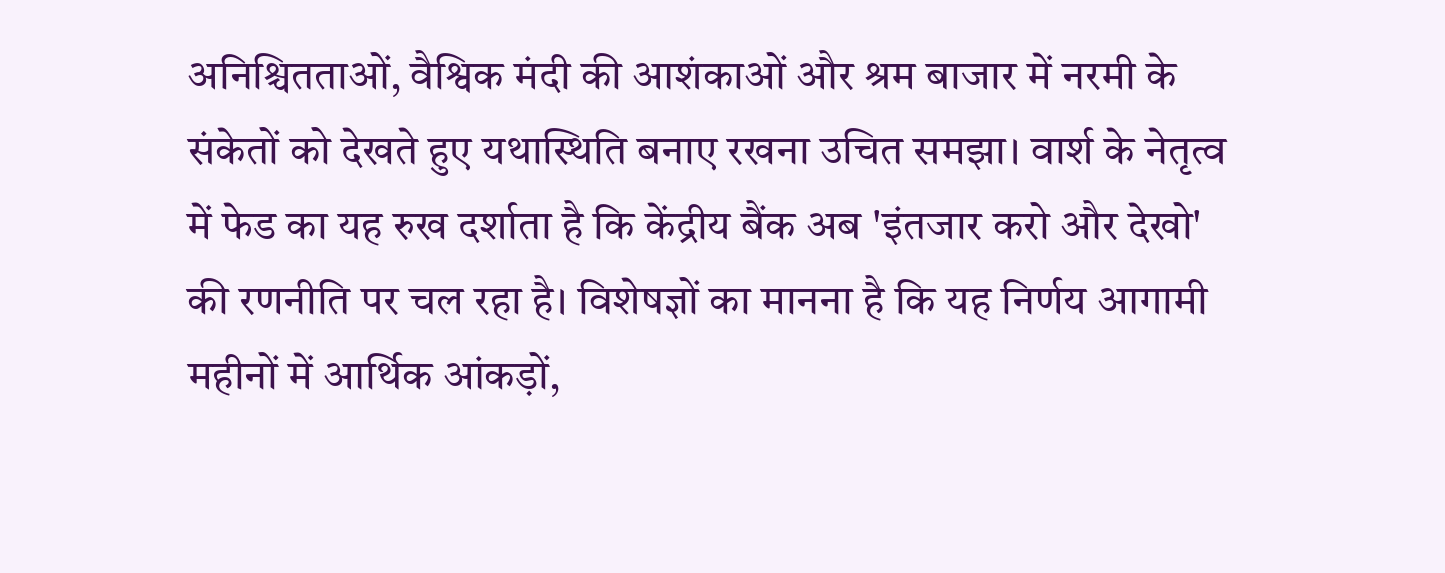अनिश्चितताओं, वैश्विक मंदी की आशंकाओं और श्रम बाजार में नरमी के संकेतों को देखते हुए यथास्थिति बनाए रखना उचित समझा। वार्श के नेतृत्व में फेड का यह रुख दर्शाता है कि केंद्रीय बैंक अब 'इंतजार करो और देखो' की रणनीति पर चल रहा है। विशेषज्ञों का मानना है कि यह निर्णय आगामी महीनों में आर्थिक आंकड़ों,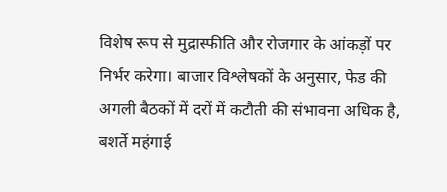विशेष रूप से मुद्रास्फीति और रोजगार के आंकड़ों पर निर्भर करेगा। बाजार विश्लेषकों के अनुसार, फेड की अगली बैठकों में दरों में कटौती की संभावना अधिक है, बशर्ते महंगाई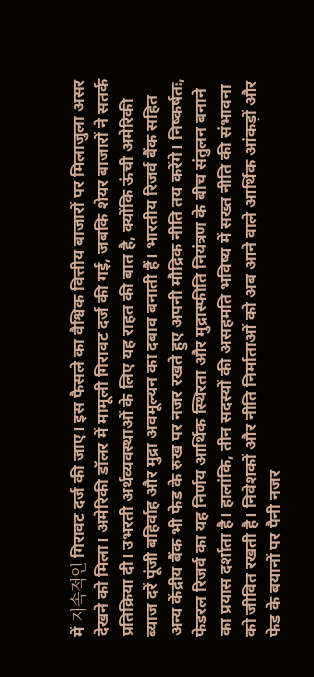में 지속적인 गिरावट दर्ज की जाए। इस फैसले का वैश्विक वित्तीय बाजारों पर मिलाजुला असर देखने को मिला। अमेरिकी डॉलर में मामूली गिरावट दर्ज की गई, जबकि शेयर बाजारों ने सतर्क प्रतिक्रिया दी। उभरती अर्थव्यवस्थाओं के लिए यह राहत की बात है, क्योंकि ऊंची अमेरिकी ब्याज दरें पूंजी बहिर्वाह और मुद्रा अवमूल्यन का दबाव बनाती हैं। भारतीय रिजर्व बैंक सहित अन्य केंद्रीय बैंक भी फेड के रुख पर नजर रखते हुए अपनी मौद्रिक नीति तय करेंगे। निष्कर्षतः, फेडरल रिजर्व का यह निर्णय आर्थिक स्थिरता और मुद्रास्फीति नियंत्रण के बीच संतुलन बनाने का प्रयास दर्शाता है। हालांकि, तीन सदस्यों की असहमति भविष्य में सख्त नीति की संभावना को जीवित रखती है। निवेशकों और नीति निर्माताओं को अब आने वाले आर्थिक आंकड़ों और फेड के बयानों पर पैनी नजर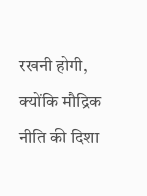रखनी होगी, क्योंकि मौद्रिक नीति की दिशा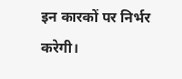इन कारकों पर निर्भर करेगी।